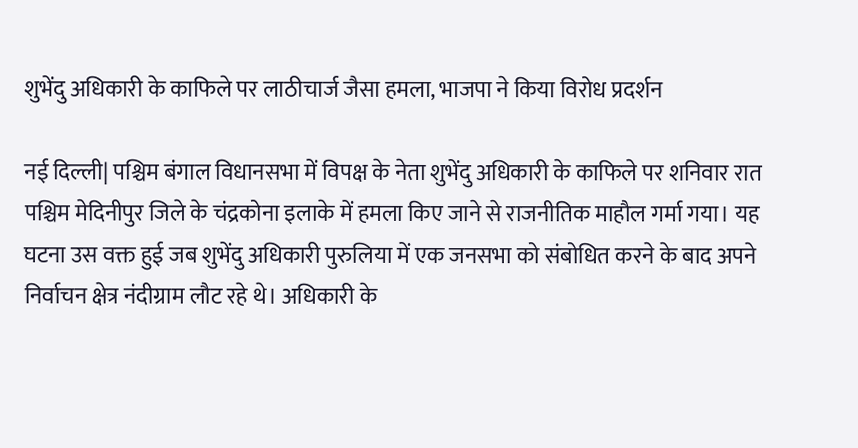शुभेंदु अधिकारी के काफिले पर लाठीचार्ज जैसा हमला, भाजपा ने किया विरोध प्रदर्शन

नई दिल्ली| पश्चिम बंगाल विधानसभा में विपक्ष के नेता शुभेंदु अधिकारी के काफिले पर शनिवार रात पश्चिम मेदिनीपुर जिले के चंद्रकोना इलाके में हमला किए जाने से राजनीतिक माहौल गर्मा गया। यह घटना उस वक्त हुई जब शुभेंदु अधिकारी पुरुलिया में एक जनसभा को संबोधित करने के बाद अपने निर्वाचन क्षेत्र नंदीग्राम लौट रहे थे। अधिकारी के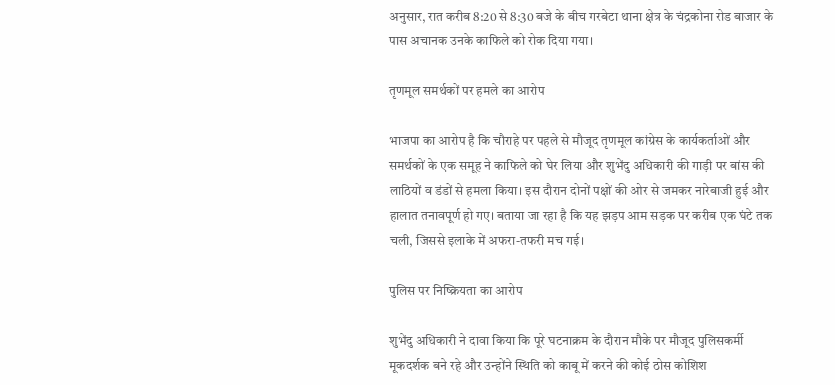अनुसार, रात करीब 8:20 से 8:30 बजे के बीच गरबेटा थाना क्षेत्र के चंद्रकोना रोड बाजार के पास अचानक उनके काफिले को रोक दिया गया।

तृणमूल समर्थकों पर हमले का आरोप

भाजपा का आरोप है कि चौराहे पर पहले से मौजूद तृणमूल कांग्रेस के कार्यकर्ताओं और समर्थकों के एक समूह ने काफिले को घेर लिया और शुभेंदु अधिकारी की गाड़ी पर बांस की लाठियों व डंडों से हमला किया। इस दौरान दोनों पक्षों की ओर से जमकर नारेबाजी हुई और हालात तनावपूर्ण हो गए। बताया जा रहा है कि यह झड़प आम सड़क पर करीब एक घंटे तक चली, जिससे इलाके में अफरा-तफरी मच गई।

पुलिस पर निष्क्रियता का आरोप

शुभेंदु अधिकारी ने दावा किया कि पूरे घटनाक्रम के दौरान मौके पर मौजूद पुलिसकर्मी मूकदर्शक बने रहे और उन्होंने स्थिति को काबू में करने की कोई ठोस कोशिश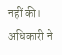नहीं की। अधिकारी ने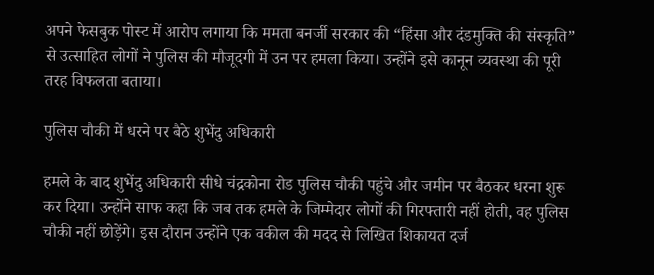अपने फेसबुक पोस्ट में आरोप लगाया कि ममता बनर्जी सरकार की “हिंसा और दंडमुक्ति की संस्कृति” से उत्साहित लोगों ने पुलिस की मौजूदगी में उन पर हमला किया। उन्होंने इसे कानून व्यवस्था की पूरी तरह विफलता बताया।

पुलिस चौकी में धरने पर बैठे शुभेंदु अधिकारी

हमले के बाद शुभेंदु अधिकारी सीधे चंद्रकोना रोड पुलिस चौकी पहुंचे और जमीन पर बैठकर धरना शुरू कर दिया। उन्होंने साफ कहा कि जब तक हमले के जिम्मेदार लोगों की गिरफ्तारी नहीं होती, वह पुलिस चौकी नहीं छोड़ेंगे। इस दौरान उन्होंने एक वकील की मदद से लिखित शिकायत दर्ज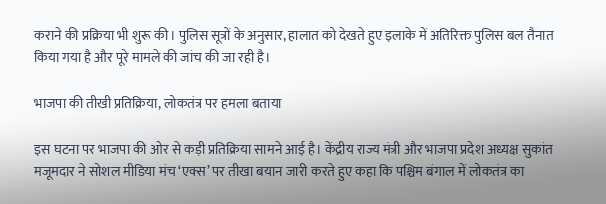कराने की प्रक्रिया भी शुरू की। पुलिस सूत्रों के अनुसार, हालात को देखते हुए इलाके में अतिरिक्त पुलिस बल तैनात किया गया है और पूरे मामले की जांच की जा रही है।

भाजपा की तीखी प्रतिक्रिया, लोकतंत्र पर हमला बताया

इस घटना पर भाजपा की ओर से कड़ी प्रतिक्रिया सामने आई है। केंद्रीय राज्य मंत्री और भाजपा प्रदेश अध्यक्ष सुकांत मजूमदार ने सोशल मीडिया मंच ‘एक्स’ पर तीखा बयान जारी करते हुए कहा कि पश्चिम बंगाल में लोकतंत्र का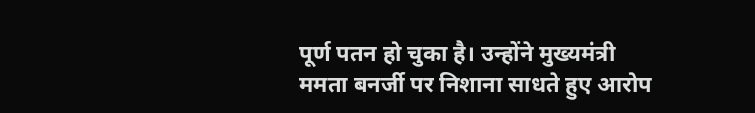पूर्ण पतन हो चुका है। उन्होंने मुख्यमंत्री ममता बनर्जी पर निशाना साधते हुए आरोप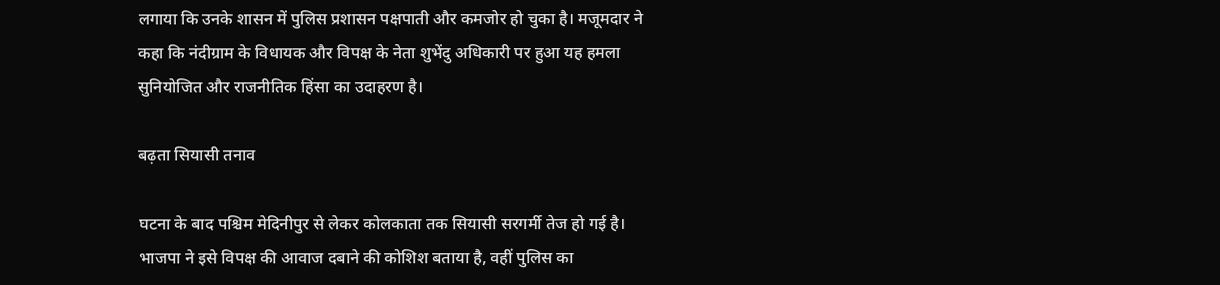लगाया कि उनके शासन में पुलिस प्रशासन पक्षपाती और कमजोर हो चुका है। मजूमदार ने कहा कि नंदीग्राम के विधायक और विपक्ष के नेता शुभेंदु अधिकारी पर हुआ यह हमला सुनियोजित और राजनीतिक हिंसा का उदाहरण है।

बढ़ता सियासी तनाव

घटना के बाद पश्चिम मेदिनीपुर से लेकर कोलकाता तक सियासी सरगर्मी तेज हो गई है। भाजपा ने इसे विपक्ष की आवाज दबाने की कोशिश बताया है, वहीं पुलिस का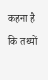कहना है कि तथ्यों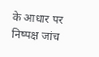के आधार पर निष्पक्ष जांच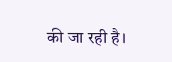की जा रही है।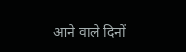आने वाले दिनों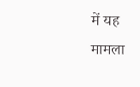में यह मामला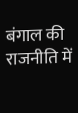बंगाल की राजनीति में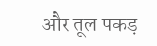और तूल पकड़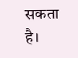सकता है।